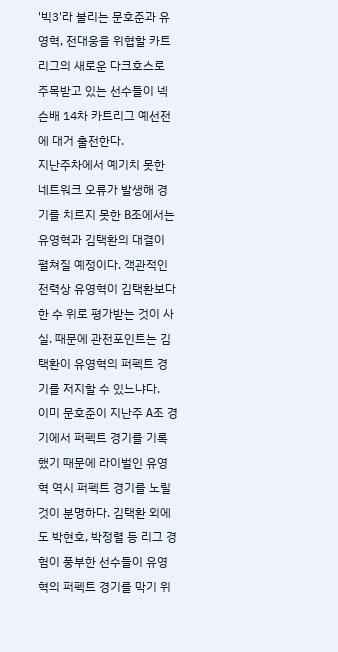'빅3'라 불리는 문호준과 유영혁, 전대웅을 위협할 카트리그의 새로운 다크호스로 주목받고 있는 선수들이 넥슨배 14차 카트리그 예선전에 대거 출전한다.
지난주차에서 예기치 못한 네트워크 오류가 발생해 경기를 치르지 못한 B조에서는 유영혁과 김택환의 대결이 펼쳐질 예정이다. 객관적인 전력상 유영혁이 김택환보다 한 수 위로 평가받는 것이 사실. 때문에 관전포인트는 김택환이 유영혁의 퍼펙트 경기를 저지할 수 있느냐다.
이미 문호준이 지난주 A조 경기에서 퍼펙트 경기를 기록했기 때문에 라이벌인 유영혁 역시 퍼펙트 경기를 노릴 것이 분명하다. 김택환 외에도 박현호, 박정렬 등 리그 경험이 풍부한 선수들이 유영혁의 퍼펙트 경기를 막기 위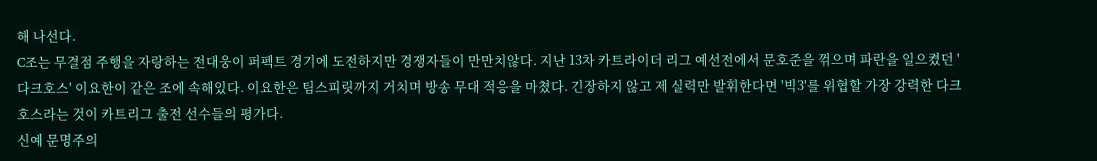해 나선다.
C조는 무결점 주행을 자랑하는 전대웅이 퍼펙트 경기에 도전하지만 경쟁자들이 만만치않다. 지난 13차 카트라이더 리그 예선전에서 문호준을 꺾으며 파란을 일으켰던 '다크호스' 이요한이 같은 조에 속해있다. 이요한은 팀스피릿까지 거치며 방송 무대 적응을 마쳤다. 긴장하지 않고 제 실력만 발휘한다면 '빅3'를 위협할 가장 강력한 다크호스라는 것이 카트리그 출전 선수들의 평가다.
신예 문명주의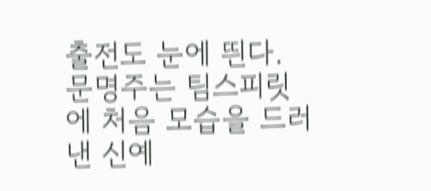출전도 눈에 띈다. 문명주는 팀스피릿에 처음 모습을 드러낸 신예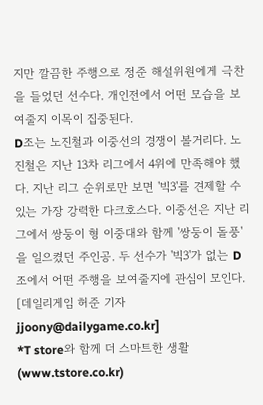지만 깔끔한 주행으로 정준 해설위원에게 극찬을 들었던 선수다. 개인전에서 어떤 모습을 보여줄지 이목이 집중된다.
D조는 노진철과 이중선의 경쟁이 볼거리다. 노진철은 지난 13차 리그에서 4위에 만족해야 했다. 지난 리그 순위로만 보면 '빅3'를 견제할 수 있는 가장 강력한 다크호스다. 이중선은 지난 리그에서 쌍둥이 형 이중대와 함께 '쌍둥이 돌풍'을 일으켰던 주인공. 두 선수가 '빅3'가 없는 D조에서 어떤 주행을 보여줄지에 관심이 모인다.
[데일리게임 허준 기자 jjoony@dailygame.co.kr]
*T store와 함께 더 스마트한 생활(www.tstore.co.kr)